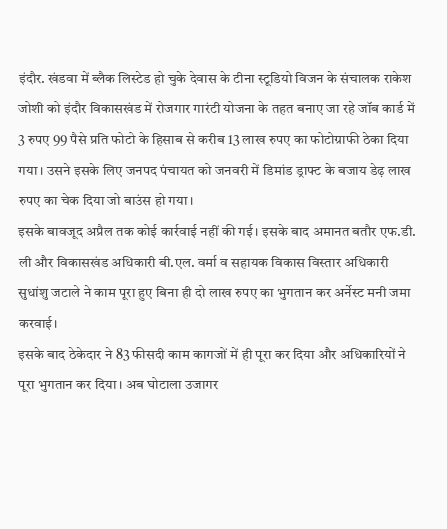इंदौर. खंडवा में ब्लैक लिस्टेड हो चुके देवास के टीना स्टूडियो विजन के संचालक राकेश जोशी को इंदौर विकासखंड में रोजगार गारंटी योजना के तहत बनाए जा रहे जॉब कार्ड में 3 रुपए 99 पैसे प्रति फोटो के हिसाब से करीब 13 लाख रुपए का फोटोग्राफी ठेका दिया गया। उसने इसके लिए जनपद पंचायत को जनवरी में डिमांड ड्राफ्ट के बजाय डेढ़ लाख रुपए का चेक दिया जो बाउंस हो गया।
इसके बावजूद अप्रैल तक कोई कार्रवाई नहीं की गई। इसके बाद अमानत बतौर एफ.डी. ली और विकासखंड अधिकारी बी.एल. वर्मा व सहायक विकास विस्तार अधिकारी सुधांशु जटाले ने काम पूरा हुए बिना ही दो लाख रुपए का भुगतान कर अर्नेस्ट मनी जमा करवाई।
इसके बाद ठेकेदार ने 83 फीसदी काम कागजों में ही पूरा कर दिया और अधिकारियों ने पूरा भुगतान कर दिया। अब घोटाला उजागर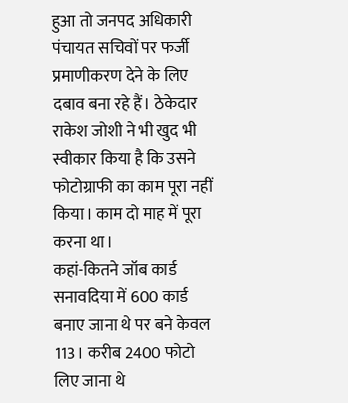हुआ तो जनपद अधिकारी पंचायत सचिवों पर फर्जी प्रमाणीकरण देने के लिए दबाव बना रहे हैं। ठेकेदार राकेश जोशी ने भी खुद भी स्वीकार किया है कि उसने फोटोग्राफी का काम पूरा नहीं किया। काम दो माह में पूरा करना था।
कहां-कितने जॉब कार्ड
सनावदिया में 600 कार्ड बनाए जाना थे पर बने केवल 113। करीब 2400 फोटो लिए जाना थे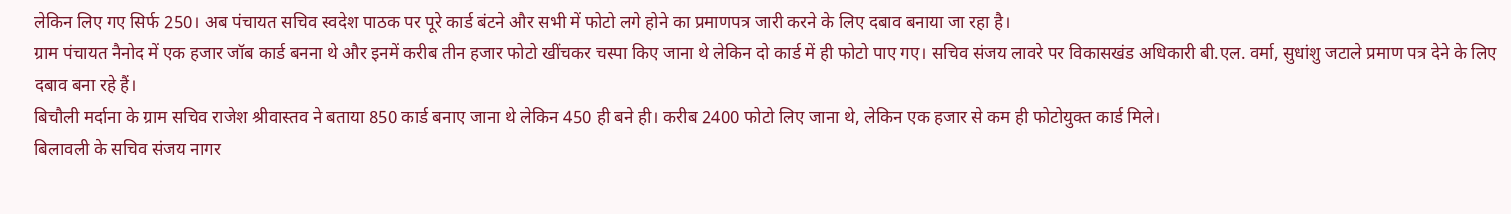लेकिन लिए गए सिर्फ 250। अब पंचायत सचिव स्वदेश पाठक पर पूरे कार्ड बंटने और सभी में फोटो लगे होने का प्रमाणपत्र जारी करने के लिए दबाव बनाया जा रहा है।
ग्राम पंचायत नैनोद में एक हजार जॉब कार्ड बनना थे और इनमें करीब तीन हजार फोटो खींचकर चस्पा किए जाना थे लेकिन दो कार्ड में ही फोटो पाए गए। सचिव संजय लावरे पर विकासखंड अधिकारी बी.एल. वर्मा, सुधांशु जटाले प्रमाण पत्र देने के लिए दबाव बना रहे हैं।
बिचौली मर्दाना के ग्राम सचिव राजेश श्रीवास्तव ने बताया 850 कार्ड बनाए जाना थे लेकिन 450 ही बने ही। करीब 2400 फोटो लिए जाना थे, लेकिन एक हजार से कम ही फोटोयुक्त कार्ड मिले।
बिलावली के सचिव संजय नागर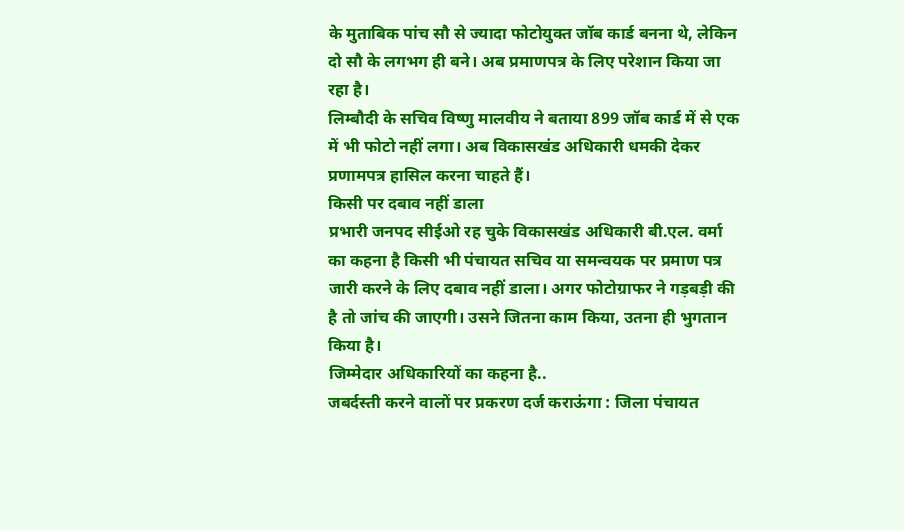के मुताबिक पांच सौ से ज्यादा फोटोयुक्त जॉब कार्ड बनना थे, लेकिन दो सौ के लगभग ही बने। अब प्रमाणपत्र के लिए परेशान किया जा रहा है।
लिम्बौदी के सचिव विष्णु मालवीय ने बताया 899 जॉब कार्ड में से एक में भी फोटो नहीं लगा। अब विकासखंड अधिकारी धमकी देकर प्रणामपत्र हासिल करना चाहते हैं।
किसी पर दबाव नहीं डाला
प्रभारी जनपद सीईओ रह चुके विकासखंड अधिकारी बी.एल. वर्मा का कहना है किसी भी पंचायत सचिव या समन्वयक पर प्रमाण पत्र जारी करने के लिए दबाव नहीं डाला। अगर फोटोग्राफर ने गड़बड़ी की है तो जांच की जाएगी। उसने जितना काम किया, उतना ही भुगतान किया है।
जिम्मेदार अधिकारियों का कहना है..
जबर्दस्ती करने वालों पर प्रकरण दर्ज कराऊंगा : जिला पंचायत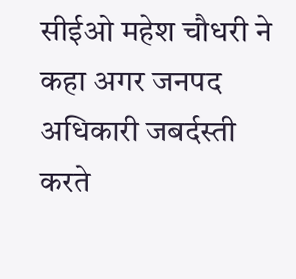सीईओ महेश चौधरी ने कहा अगर जनपद अधिकारी जबर्दस्ती करते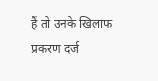हैं तो उनके खिलाफ प्रकरण दर्ज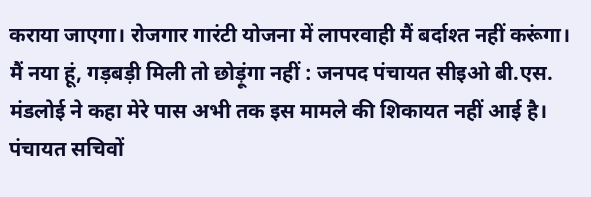कराया जाएगा। रोजगार गारंटी योजना में लापरवाही मैं बर्दाश्त नहीं करूंगा।
मैं नया हूं, गड़बड़ी मिली तो छोड़ूंगा नहीं : जनपद पंचायत सीइओ बी.एस. मंडलोई ने कहा मेरे पास अभी तक इस मामले की शिकायत नहीं आई है। पंचायत सचिवों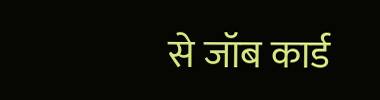से जॉब कार्ड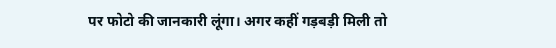पर फोटो की जानकारी लूंगा। अगर कहीं गड़बड़ी मिली तो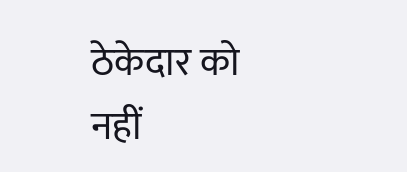ठेकेदार को नहीं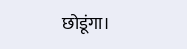छोडूंगा।